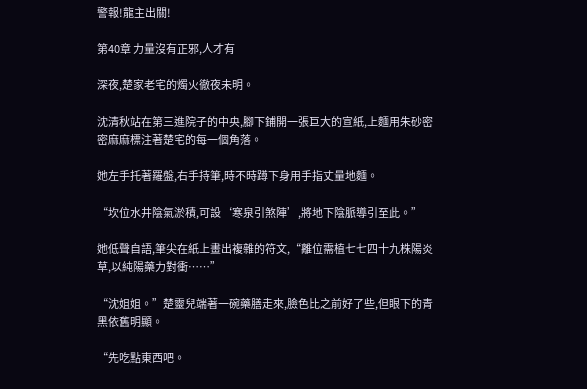警報!龍主出關!

第40章 力量沒有正邪,人才有

深夜,楚家老宅的燭火徹夜未明。

沈清秋站在第三進院子的中央,腳下鋪開一張巨大的宣紙,上麵用朱砂密密麻麻標注著楚宅的每一個角落。

她左手托著羅盤,右手持筆,時不時蹲下身用手指丈量地麵。

“坎位水井陰氣淤積,可設‘寒泉引煞陣’,將地下陰脈導引至此。”

她低聲自語,筆尖在紙上畫出複雜的符文,“離位需植七七四十九株陽炎草,以純陽藥力對衝……”

“沈姐姐。”楚靈兒端著一碗藥膳走來,臉色比之前好了些,但眼下的青黑依舊明顯。

“先吃點東西吧。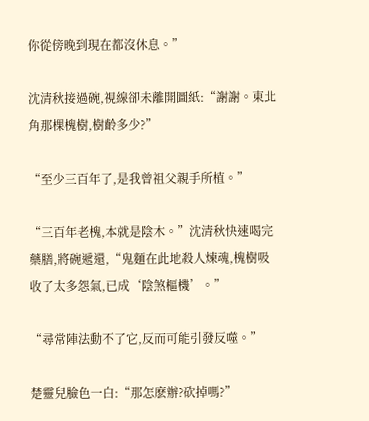你從傍晚到現在都沒休息。”

沈清秋接過碗,視線卻未離開圖紙:“謝謝。東北角那棵槐樹,樹齡多少?”

“至少三百年了,是我曾祖父親手所植。”

“三百年老槐,本就是陰木。”沈清秋快速喝完藥膳,將碗遞還,“鬼麵在此地殺人煉魂,槐樹吸收了太多怨氣,已成‘陰煞樞機’。”

“尋常陣法動不了它,反而可能引發反噬。”

楚靈兒臉色一白:“那怎麽辦?砍掉嗎?”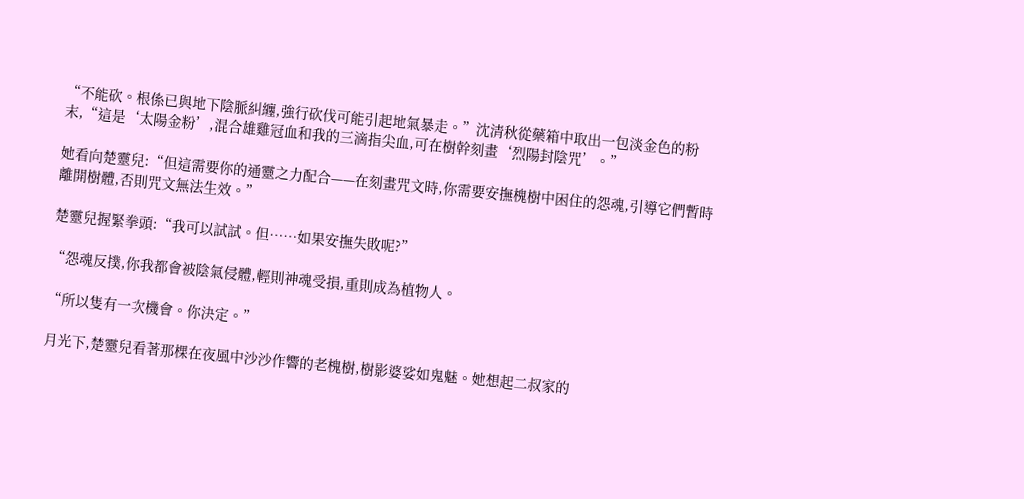“不能砍。根係已與地下陰脈糾纏,強行砍伐可能引起地氣暴走。”沈清秋從藥箱中取出一包淡金色的粉末,“這是‘太陽金粉’,混合雄雞冠血和我的三滴指尖血,可在樹幹刻畫‘烈陽封陰咒’。”

她看向楚靈兒:“但這需要你的通靈之力配合——在刻畫咒文時,你需要安撫槐樹中困住的怨魂,引導它們暫時離開樹體,否則咒文無法生效。”

楚靈兒握緊拳頭:“我可以試試。但……如果安撫失敗呢?”

“怨魂反撲,你我都會被陰氣侵體,輕則神魂受損,重則成為植物人。

“所以隻有一次機會。你決定。”

月光下,楚靈兒看著那棵在夜風中沙沙作響的老槐樹,樹影婆娑如鬼魅。她想起二叔家的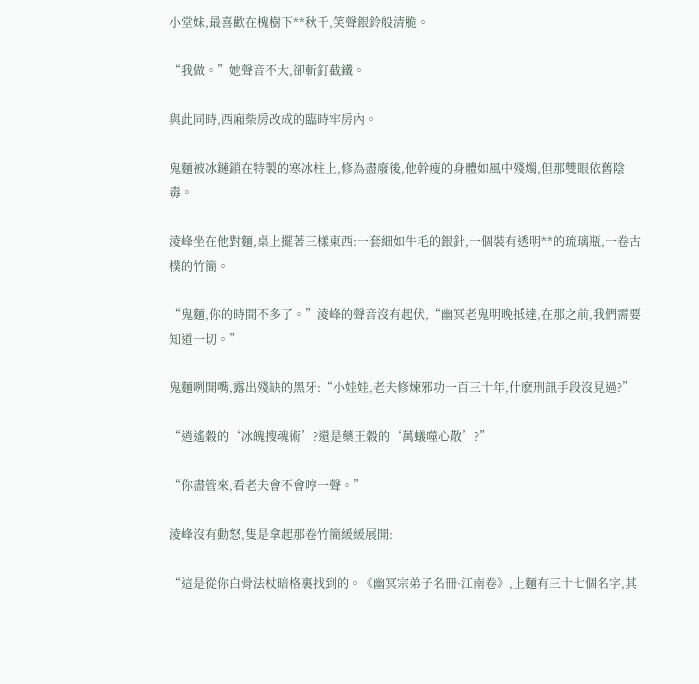小堂妹,最喜歡在槐樹下**秋千,笑聲銀鈴般清脆。

“我做。”她聲音不大,卻斬釘截鐵。

與此同時,西廂柴房改成的臨時牢房內。

鬼麵被冰鏈鎖在特製的寒冰柱上,修為盡廢後,他幹瘦的身體如風中殘燭,但那雙眼依舊陰毒。

淩峰坐在他對麵,桌上擺著三樣東西:一套細如牛毛的銀針,一個裝有透明**的琉璃瓶,一卷古樸的竹簡。

“鬼麵,你的時間不多了。”淩峰的聲音沒有起伏,“幽冥老鬼明晚抵達,在那之前,我們需要知道一切。”

鬼麵咧開嘴,露出殘缺的黑牙:“小娃娃,老夫修煉邪功一百三十年,什麽刑訊手段沒見過?”

“逍遙穀的‘冰魄搜魂術’?還是藥王穀的‘萬蟻噬心散’?”

“你盡管來,看老夫會不會哼一聲。”

淩峰沒有動怒,隻是拿起那卷竹簡緩緩展開:

“這是從你白骨法杖暗格裏找到的。《幽冥宗弟子名冊·江南卷》,上麵有三十七個名字,其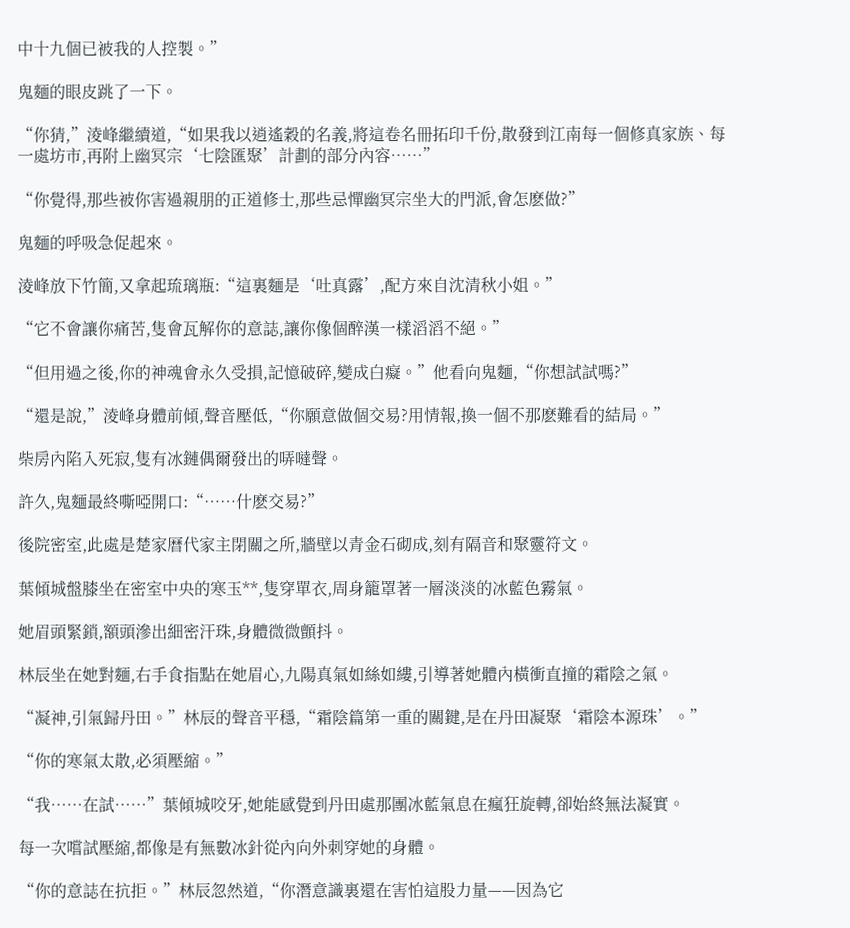中十九個已被我的人控製。”

鬼麵的眼皮跳了一下。

“你猜,”淩峰繼續道,“如果我以逍遙穀的名義,將這卷名冊拓印千份,散發到江南每一個修真家族、每一處坊市,再附上幽冥宗‘七陰匯聚’計劃的部分內容……”

“你覺得,那些被你害過親朋的正道修士,那些忌憚幽冥宗坐大的門派,會怎麽做?”

鬼麵的呼吸急促起來。

淩峰放下竹簡,又拿起琉璃瓶:“這裏麵是‘吐真露’,配方來自沈清秋小姐。”

“它不會讓你痛苦,隻會瓦解你的意誌,讓你像個醉漢一樣滔滔不絕。”

“但用過之後,你的神魂會永久受損,記憶破碎,變成白癡。”他看向鬼麵,“你想試試嗎?”

“還是說,”淩峰身體前傾,聲音壓低,“你願意做個交易?用情報,換一個不那麽難看的結局。”

柴房內陷入死寂,隻有冰鏈偶爾發出的哢噠聲。

許久,鬼麵最終嘶啞開口:“……什麽交易?”

後院密室,此處是楚家曆代家主閉關之所,牆壁以青金石砌成,刻有隔音和聚靈符文。

葉傾城盤膝坐在密室中央的寒玉**,隻穿單衣,周身籠罩著一層淡淡的冰藍色霧氣。

她眉頭緊鎖,額頭滲出細密汗珠,身體微微顫抖。

林辰坐在她對麵,右手食指點在她眉心,九陽真氣如絲如縷,引導著她體內橫衝直撞的霜陰之氣。

“凝神,引氣歸丹田。”林辰的聲音平穩,“霜陰篇第一重的關鍵,是在丹田凝聚‘霜陰本源珠’。”

“你的寒氣太散,必須壓縮。”

“我……在試……”葉傾城咬牙,她能感覺到丹田處那團冰藍氣息在瘋狂旋轉,卻始終無法凝實。

每一次嚐試壓縮,都像是有無數冰針從內向外刺穿她的身體。

“你的意誌在抗拒。”林辰忽然道,“你潛意識裏還在害怕這股力量——因為它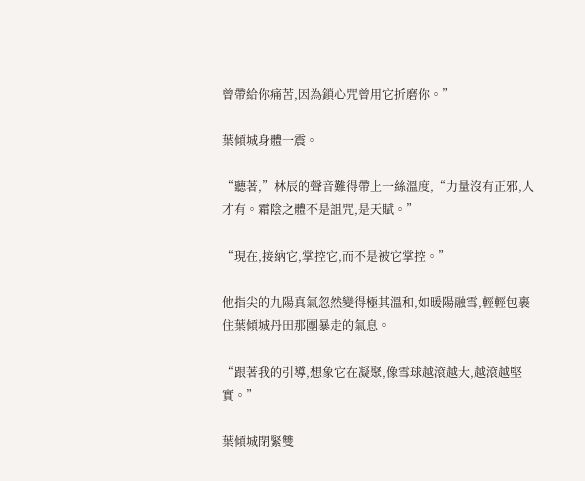曾帶給你痛苦,因為鎖心咒曾用它折磨你。”

葉傾城身體一震。

“聽著,”林辰的聲音難得帶上一絲溫度,“力量沒有正邪,人才有。霜陰之體不是詛咒,是天賦。”

“現在,接納它,掌控它,而不是被它掌控。”

他指尖的九陽真氣忽然變得極其溫和,如暖陽融雪,輕輕包裹住葉傾城丹田那團暴走的氣息。

“跟著我的引導,想象它在凝聚,像雪球越滾越大,越滾越堅實。”

葉傾城閉緊雙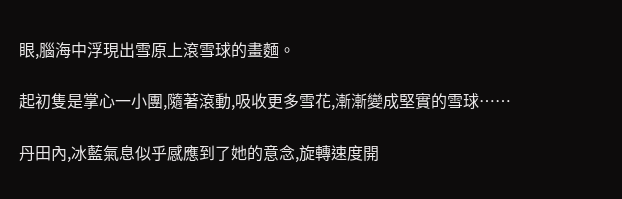眼,腦海中浮現出雪原上滾雪球的畫麵。

起初隻是掌心一小團,隨著滾動,吸收更多雪花,漸漸變成堅實的雪球……

丹田內,冰藍氣息似乎感應到了她的意念,旋轉速度開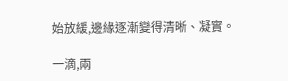始放緩,邊緣逐漸變得清晰、凝實。

一滴,兩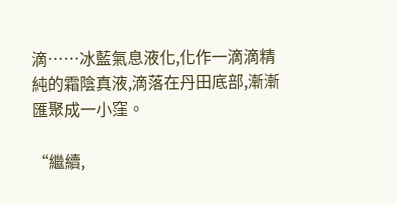滴……冰藍氣息液化,化作一滴滴精純的霜陰真液,滴落在丹田底部,漸漸匯聚成一小窪。

“繼續,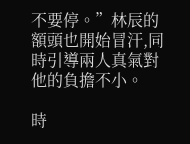不要停。”林辰的額頭也開始冒汗,同時引導兩人真氣對他的負擔不小。

時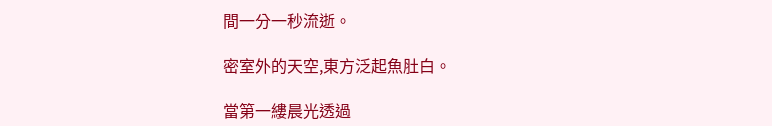間一分一秒流逝。

密室外的天空,東方泛起魚肚白。

當第一縷晨光透過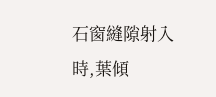石窗縫隙射入時,葉傾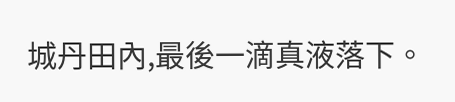城丹田內,最後一滴真液落下。